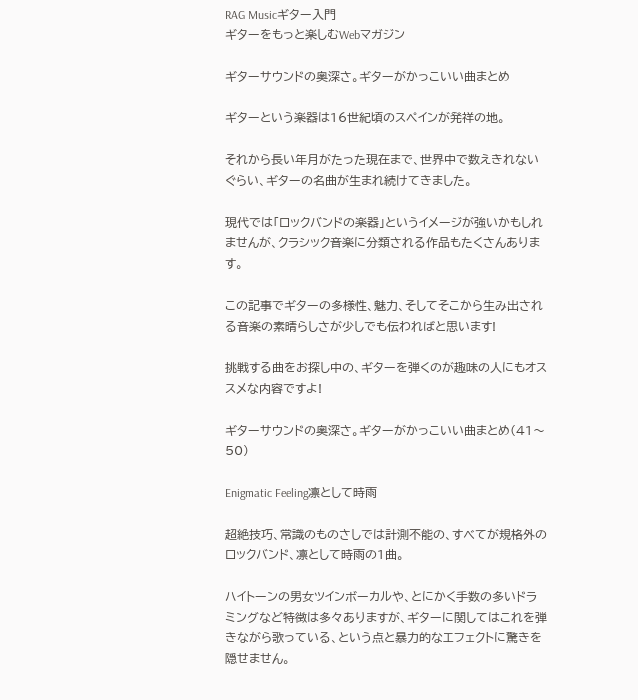RAG Musicギター入門
ギターをもっと楽しむWebマガジン

ギターサウンドの奥深さ。ギターがかっこいい曲まとめ

ギターという楽器は16世紀頃のスペインが発祥の地。

それから長い年月がたった現在まで、世界中で数えきれないぐらい、ギターの名曲が生まれ続けてきました。

現代では「ロックバンドの楽器」というイメージが強いかもしれませんが、クラシック音楽に分類される作品もたくさんあります。

この記事でギターの多様性、魅力、そしてそこから生み出される音楽の素晴らしさが少しでも伝わればと思います!

挑戦する曲をお探し中の、ギターを弾くのが趣味の人にもオススメな内容ですよ!

ギターサウンドの奥深さ。ギターがかっこいい曲まとめ(41〜50)

Enigmatic Feeling凛として時雨

超絶技巧、常識のものさしでは計測不能の、すべてが規格外のロックバンド、凛として時雨の1曲。

ハイトーンの男女ツインボーカルや、とにかく手数の多いドラミングなど特徴は多々ありますが、ギターに関してはこれを弾きながら歌っている、という点と暴力的なエフェクトに驚きを隠せません。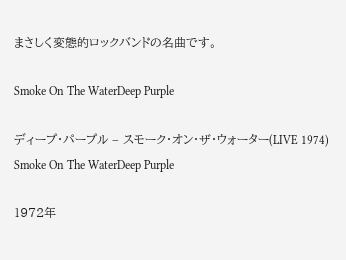まさしく変態的ロックバンドの名曲です。

Smoke On The WaterDeep Purple

ディープ・パープル – スモーク・オン・ザ・ウォーター(LIVE 1974)
Smoke On The WaterDeep Purple

1972年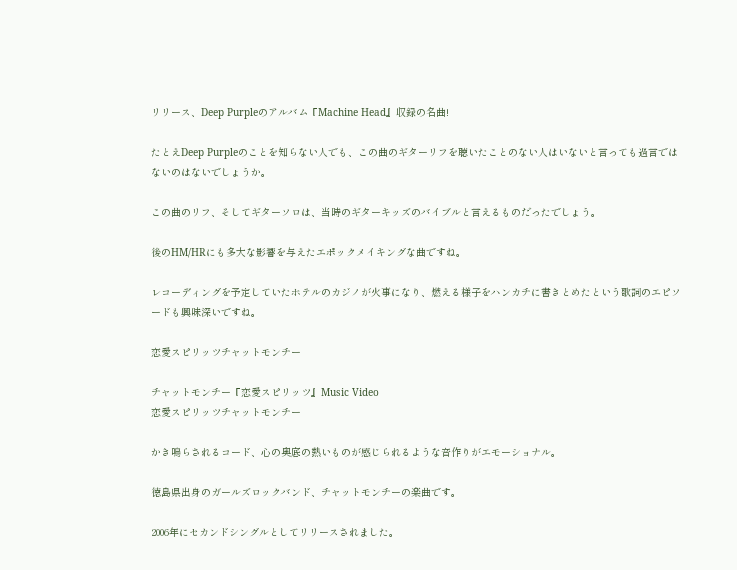リリース、Deep Purpleのアルバム『Machine Head』収録の名曲!

たとえDeep Purpleのことを知らない人でも、この曲のギターリフを聴いたことのない人はいないと言っても過言ではないのはないでしょうか。

この曲のリフ、そしてギターソロは、当時のギターキッズのバイブルと言えるものだったでしょう。

後のHM/HRにも多大な影響を与えたエポックメイキングな曲ですね。

レコーディングを予定していたホテルのカジノが火事になり、燃える様子をハンカチに書きとめたという歌詞のエピソードも興味深いですね。

恋愛スピリッツチャットモンチー

チャットモンチー『恋愛スピリッツ』Music Video
恋愛スピリッツチャットモンチー

かき鳴らされるコード、心の奥底の熱いものが感じられるような音作りがエモーショナル。

徳島県出身のガールズロックバンド、チャットモンチーの楽曲です。

2006年にセカンドシングルとしてリリースされました。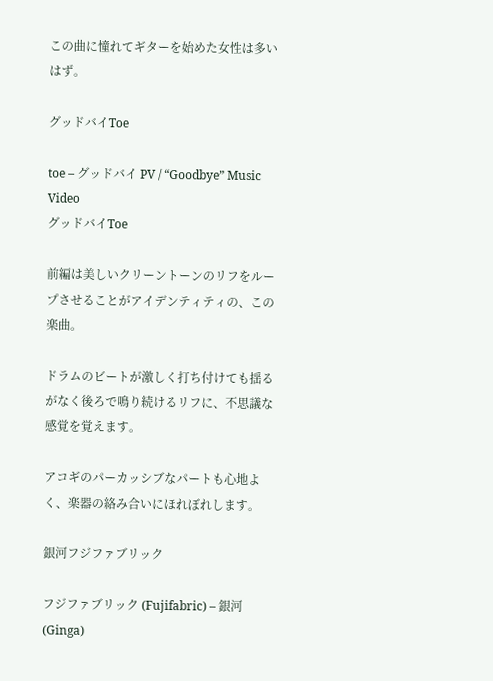この曲に憧れてギターを始めた女性は多いはず。

グッドバイToe

toe – グッドバイ PV / “Goodbye” Music Video
グッドバイToe

前編は美しいクリーントーンのリフをループさせることがアイデンティティの、この楽曲。

ドラムのビートが激しく打ち付けても揺るがなく後ろで鳴り続けるリフに、不思議な感覚を覚えます。

アコギのパーカッシブなパートも心地よく、楽器の絡み合いにほれぼれします。

銀河フジファブリック

フジファブリック (Fujifabric) – 銀河(Ginga)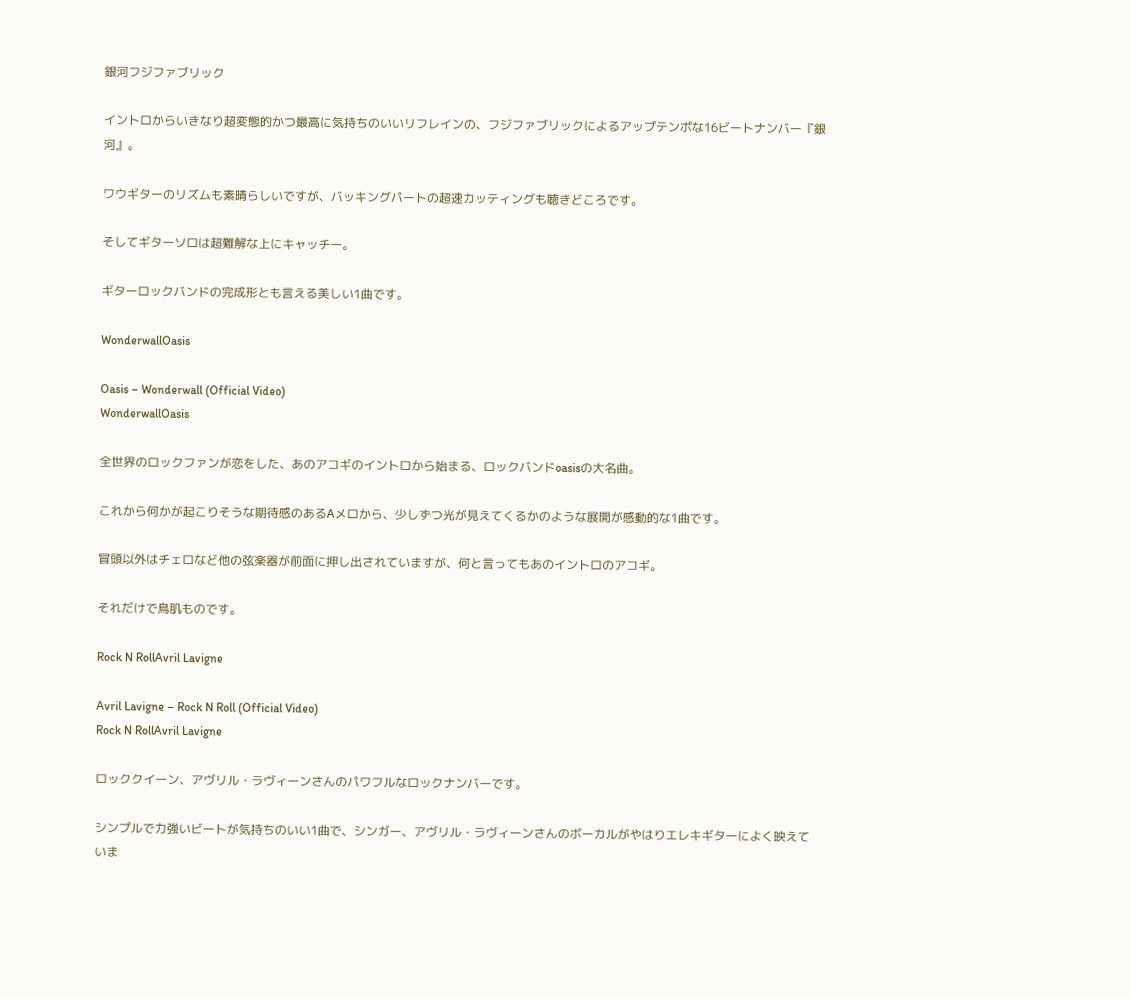銀河フジファブリック

イントロからいきなり超変態的かつ最高に気持ちのいいリフレインの、フジファブリックによるアップテンポな16ビートナンバー『銀河』。

ワウギターのリズムも素晴らしいですが、バッキングパートの超速カッティングも聴きどころです。

そしてギターソロは超難解な上にキャッチー。

ギターロックバンドの完成形とも言える美しい1曲です。

WonderwallOasis

Oasis – Wonderwall (Official Video)
WonderwallOasis

全世界のロックファンが恋をした、あのアコギのイントロから始まる、ロックバンドoasisの大名曲。

これから何かが起こりそうな期待感のあるAメロから、少しずつ光が見えてくるかのような展開が感動的な1曲です。

冒頭以外はチェロなど他の弦楽器が前面に押し出されていますが、何と言ってもあのイントロのアコギ。

それだけで鳥肌ものです。

Rock N RollAvril Lavigne

Avril Lavigne – Rock N Roll (Official Video)
Rock N RollAvril Lavigne

ロッククイーン、アヴリル・ラヴィーンさんのパワフルなロックナンバーです。

シンプルで力強いビートが気持ちのいい1曲で、シンガー、アヴリル・ラヴィーンさんのボーカルがやはりエレキギターによく映えていま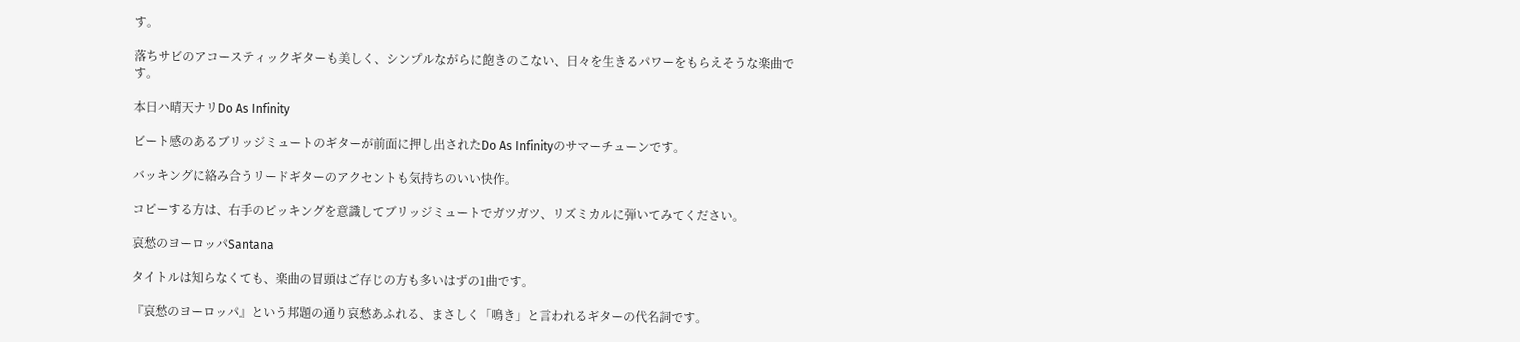す。

落ちサビのアコースティックギターも美しく、シンプルながらに飽きのこない、日々を生きるパワーをもらえそうな楽曲です。

本日ハ晴天ナリDo As Infinity

ビート感のあるブリッジミュートのギターが前面に押し出されたDo As Infinityのサマーチューンです。

バッキングに絡み合うリードギターのアクセントも気持ちのいい快作。

コピーする方は、右手のピッキングを意識してブリッジミュートでガツガツ、リズミカルに弾いてみてください。

哀愁のヨーロッパSantana

タイトルは知らなくても、楽曲の冒頭はご存じの方も多いはずの1曲です。

『哀愁のヨーロッパ』という邦題の通り哀愁あふれる、まさしく「鳴き」と言われるギターの代名詞です。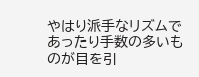やはり派手なリズムであったり手数の多いものが目を引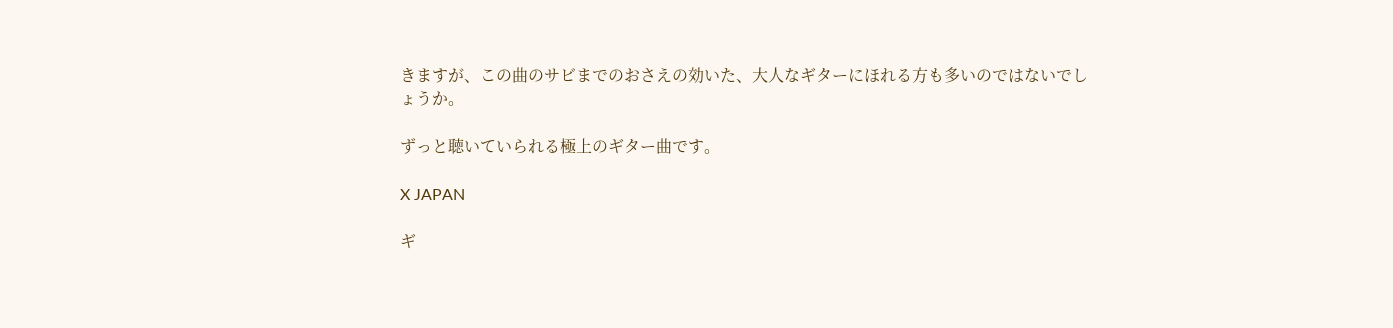きますが、この曲のサビまでのおさえの効いた、大人なギターにほれる方も多いのではないでしょうか。

ずっと聴いていられる極上のギター曲です。

X JAPAN

ギ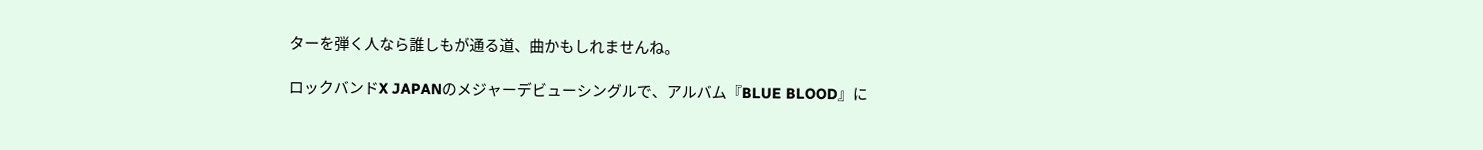ターを弾く人なら誰しもが通る道、曲かもしれませんね。

ロックバンドX JAPANのメジャーデビューシングルで、アルバム『BLUE BLOOD』に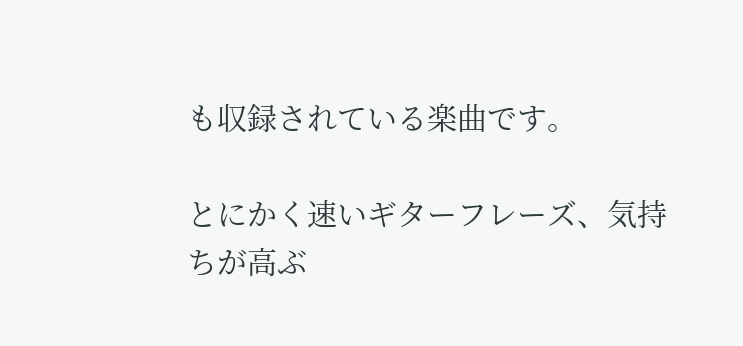も収録されている楽曲です。

とにかく速いギターフレーズ、気持ちが高ぶ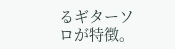るギターソロが特徴。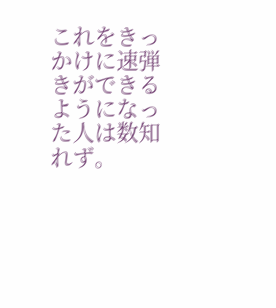これをきっかけに速弾きができるようになった人は数知れず。